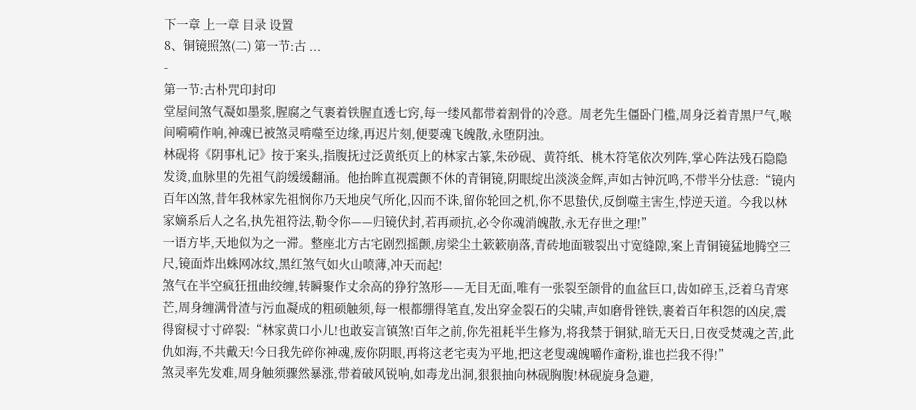下一章 上一章 目录 设置
8、铜镜照煞(二) 第一节:古 ...
-
第一节:古朴咒印封印
堂屋间煞气凝如墨浆,腥腐之气裹着铁腥直透七窍,每一缕风都带着割骨的冷意。周老先生僵卧门槛,周身泛着青黑尸气,喉间嗬嗬作响,神魂已被煞灵啃噬至边缘,再迟片刻,便要魂飞魄散,永堕阴浊。
林砚将《阴事札记》按于案头,指腹抚过泛黄纸页上的林家古篆,朱砂砚、黄符纸、桃木符笔依次列阵,掌心阵法残石隐隐发烫,血脉里的先祖气韵缓缓翻涌。他抬眸直视震颤不休的青铜镜,阴眼绽出淡淡金辉,声如古钟沉鸣,不带半分怯意:“镜内百年凶煞,昔年我林家先祖悯你乃天地戾气所化,囚而不诛,留你轮回之机,你不思蛰伏,反倒噬主害生,悖逆天道。今我以林家嫡系后人之名,执先祖符法,勒令你——归镜伏封,若再顽抗,必令你魂消魄散,永无存世之理!”
一语方毕,天地似为之一滞。整座北方古宅剧烈摇颤,房梁尘土簌簌崩落,青砖地面皲裂出寸宽缝隙,案上青铜镜猛地腾空三尺,镜面炸出蛛网冰纹,黑红煞气如火山喷薄,冲天而起!
煞气在半空疯狂扭曲绞缠,转瞬聚作丈余高的狰狞煞形——无目无面,唯有一张裂至颌骨的血盆巨口,齿如碎玉,泛着乌青寒芒,周身缠满骨渣与污血凝成的粗硕触须,每一根都绷得笔直,发出穿金裂石的尖啸,声如磨骨锉铁,裹着百年积怨的凶戾,震得窗棂寸寸碎裂:“林家黄口小儿!也敢妄言镇煞!百年之前,你先祖耗半生修为,将我禁于铜狱,暗无天日,日夜受焚魂之苦,此仇如海,不共戴天!今日我先碎你神魂,废你阴眼,再将这老宅夷为平地,把这老叟魂魄嚼作齑粉,谁也拦我不得!”
煞灵率先发难,周身触须骤然暴涨,带着破风锐响,如毒龙出洞,狠狠抽向林砚胸腹!林砚旋身急避,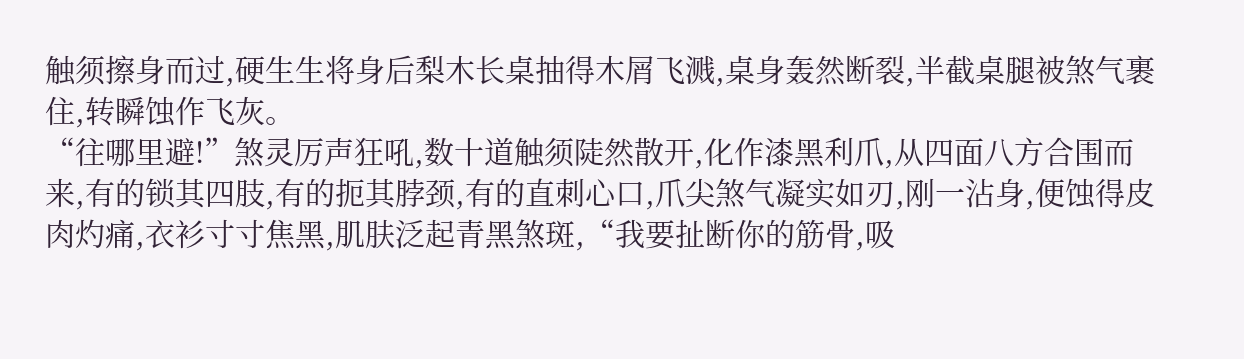触须擦身而过,硬生生将身后梨木长桌抽得木屑飞溅,桌身轰然断裂,半截桌腿被煞气裹住,转瞬蚀作飞灰。
“往哪里避!”煞灵厉声狂吼,数十道触须陡然散开,化作漆黑利爪,从四面八方合围而来,有的锁其四肢,有的扼其脖颈,有的直刺心口,爪尖煞气凝实如刃,刚一沾身,便蚀得皮肉灼痛,衣衫寸寸焦黑,肌肤泛起青黑煞斑,“我要扯断你的筋骨,吸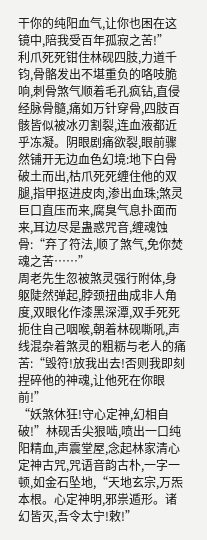干你的纯阳血气,让你也困在这镜中,陪我受百年孤寂之苦!”
利爪死死钳住林砚四肢,力道千钧,骨骼发出不堪重负的咯吱脆响,刺骨煞气顺着毛孔疯钻,直侵经脉骨髓,痛如万针穿骨,四肢百骸皆似被冰刃割裂,连血液都近乎冻凝。阴眼剧痛欲裂,眼前骤然铺开无边血色幻境:地下白骨破土而出,枯爪死死缠住他的双腿,指甲抠进皮肉,渗出血珠;煞灵巨口直压而来,腐臭气息扑面而来,耳边尽是蛊惑咒音,缠魂蚀骨:“弃了符法,顺了煞气,免你焚魂之苦……”
周老先生忽被煞灵强行附体,身躯陡然弹起,脖颈扭曲成非人角度,双眼化作漆黑深潭,双手死死扼住自己咽喉,朝着林砚嘶吼,声线混杂着煞灵的粗粝与老人的痛苦:“毁符!放我出去!否则我即刻捏碎他的神魂,让他死在你眼前!”
“妖煞休狂!守心定神,幻相自破!”林砚舌尖狠啮,喷出一口纯阳精血,声震堂屋,念起林家清心定神古咒,咒语音韵古朴,一字一顿,如金石坠地,“天地玄宗,万炁本根。心定神明,邪祟遁形。诸幻皆灭,吾令太宁!敕!”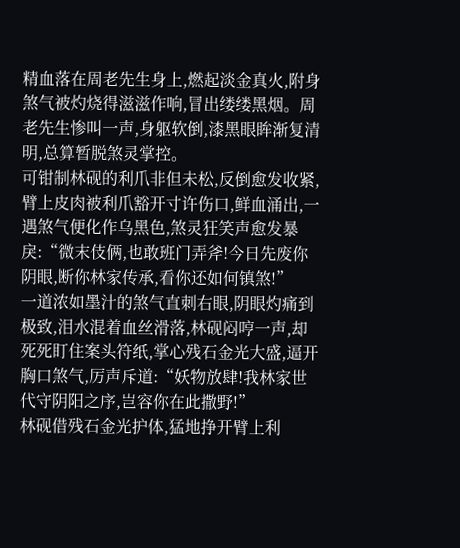精血落在周老先生身上,燃起淡金真火,附身煞气被灼烧得滋滋作响,冒出缕缕黑烟。周老先生惨叫一声,身躯软倒,漆黑眼眸渐复清明,总算暂脱煞灵掌控。
可钳制林砚的利爪非但未松,反倒愈发收紧,臂上皮肉被利爪豁开寸许伤口,鲜血涌出,一遇煞气便化作乌黑色,煞灵狂笑声愈发暴戾:“微末伎俩,也敢班门弄斧!今日先废你阴眼,断你林家传承,看你还如何镇煞!”
一道浓如墨汁的煞气直刺右眼,阴眼灼痛到极致,泪水混着血丝滑落,林砚闷哼一声,却死死盯住案头符纸,掌心残石金光大盛,逼开胸口煞气,厉声斥道:“妖物放肆!我林家世代守阴阳之序,岂容你在此撒野!”
林砚借残石金光护体,猛地挣开臂上利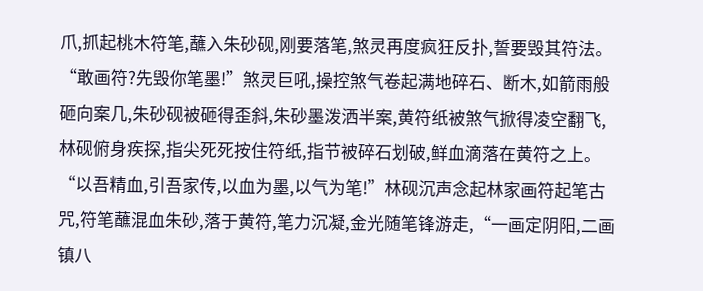爪,抓起桃木符笔,蘸入朱砂砚,刚要落笔,煞灵再度疯狂反扑,誓要毁其符法。
“敢画符?先毁你笔墨!”煞灵巨吼,操控煞气卷起满地碎石、断木,如箭雨般砸向案几,朱砂砚被砸得歪斜,朱砂墨泼洒半案,黄符纸被煞气掀得凌空翻飞,林砚俯身疾探,指尖死死按住符纸,指节被碎石划破,鲜血滴落在黄符之上。
“以吾精血,引吾家传,以血为墨,以气为笔!”林砚沉声念起林家画符起笔古咒,符笔蘸混血朱砂,落于黄符,笔力沉凝,金光随笔锋游走,“一画定阴阳,二画镇八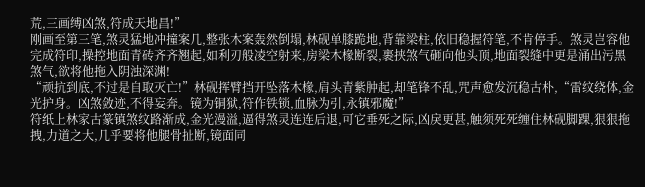荒,三画缚凶煞,符成天地昌!”
刚画至第三笔,煞灵猛地冲撞案几,整张木案轰然倒塌,林砚单膝跪地,背靠梁柱,依旧稳握符笔,不肯停手。煞灵岂容他完成符印,操控地面青砖齐齐翘起,如利刃般凌空射来,房梁木椽断裂,裹挟煞气砸向他头顶,地面裂缝中更是涌出污黑煞气,欲将他拖入阴浊深渊!
“顽抗到底,不过是自取灭亡!”林砚挥臂挡开坠落木椽,肩头青紫肿起,却笔锋不乱,咒声愈发沉稳古朴,“雷纹绕体,金光护身。凶煞敛迹,不得妄奔。镜为铜狱,符作铁锁,血脉为引,永镇邪魔!”
符纸上林家古篆镇煞纹路渐成,金光漫溢,逼得煞灵连连后退,可它垂死之际,凶戾更甚,触须死死缠住林砚脚踝,狠狠拖拽,力道之大,几乎要将他腿骨扯断,镜面同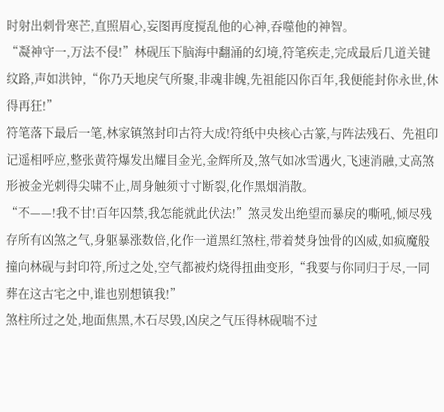时射出刺骨寒芒,直照眉心,妄图再度搅乱他的心神,吞噬他的神智。
“凝神守一,万法不侵!”林砚压下脑海中翻涌的幻境,符笔疾走,完成最后几道关键纹路,声如洪钟,“你乃天地戾气所聚,非魂非魄,先祖能囚你百年,我便能封你永世,休得再狂!”
符笔落下最后一笔,林家镇煞封印古符大成!符纸中央核心古篆,与阵法残石、先祖印记遥相呼应,整张黄符爆发出耀目金光,金辉所及,煞气如冰雪遇火,飞速消融,丈高煞形被金光刺得尖啸不止,周身触须寸寸断裂,化作黑烟消散。
“不——!我不甘!百年囚禁,我怎能就此伏法!”煞灵发出绝望而暴戾的嘶吼,倾尽残存所有凶煞之气,身躯暴涨数倍,化作一道黑红煞柱,带着焚身蚀骨的凶威,如疯魔般撞向林砚与封印符,所过之处,空气都被灼烧得扭曲变形,“我要与你同归于尽,一同葬在这古宅之中,谁也别想镇我!”
煞柱所过之处,地面焦黑,木石尽毁,凶戾之气压得林砚喘不过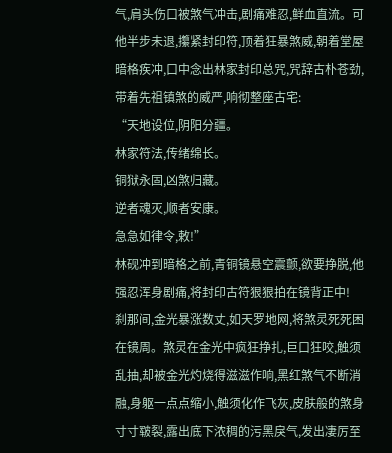气,肩头伤口被煞气冲击,剧痛难忍,鲜血直流。可他半步未退,攥紧封印符,顶着狂暴煞威,朝着堂屋暗格疾冲,口中念出林家封印总咒,咒辞古朴苍劲,带着先祖镇煞的威严,响彻整座古宅:
“天地设位,阴阳分疆。
林家符法,传绪绵长。
铜狱永固,凶煞归藏。
逆者魂灭,顺者安康。
急急如律令,敕!”
林砚冲到暗格之前,青铜镜悬空震颤,欲要挣脱,他强忍浑身剧痛,将封印古符狠狠拍在镜背正中!
刹那间,金光暴涨数丈,如天罗地网,将煞灵死死困在镜周。煞灵在金光中疯狂挣扎,巨口狂咬,触须乱抽,却被金光灼烧得滋滋作响,黑红煞气不断消融,身躯一点点缩小,触须化作飞灰,皮肤般的煞身寸寸皲裂,露出底下浓稠的污黑戾气,发出凄厉至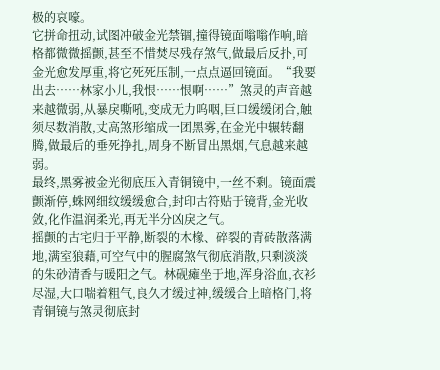极的哀嚎。
它拼命扭动,试图冲破金光禁锢,撞得镜面嗡嗡作响,暗格都微微摇颤,甚至不惜焚尽残存煞气,做最后反扑,可金光愈发厚重,将它死死压制,一点点逼回镜面。“我要出去……林家小儿,我恨……恨啊……”煞灵的声音越来越微弱,从暴戾嘶吼,变成无力呜咽,巨口缓缓闭合,触须尽数消散,丈高煞形缩成一团黑雾,在金光中辗转翻腾,做最后的垂死挣扎,周身不断冒出黑烟,气息越来越弱。
最终,黑雾被金光彻底压入青铜镜中,一丝不剩。镜面震颤渐停,蛛网细纹缓缓愈合,封印古符贴于镜背,金光收敛,化作温润柔光,再无半分凶戾之气。
摇颤的古宅归于平静,断裂的木椽、碎裂的青砖散落满地,满室狼藉,可空气中的腥腐煞气彻底消散,只剩淡淡的朱砂清香与暖阳之气。林砚瘫坐于地,浑身浴血,衣衫尽湿,大口喘着粗气,良久才缓过神,缓缓合上暗格门,将青铜镜与煞灵彻底封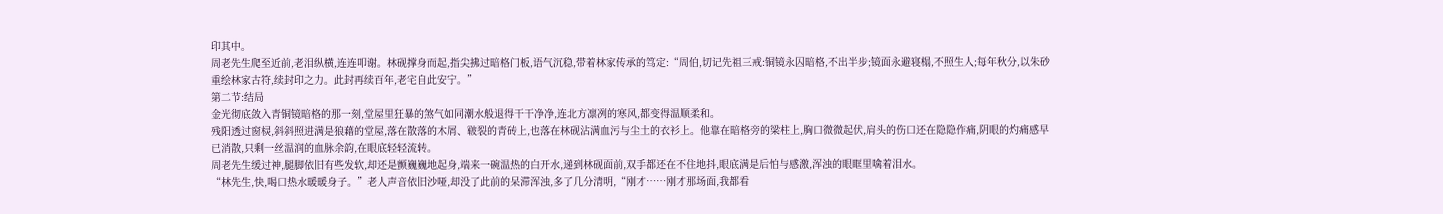印其中。
周老先生爬至近前,老泪纵横,连连叩谢。林砚撑身而起,指尖拂过暗格门板,语气沉稳,带着林家传承的笃定:“周伯,切记先祖三戒:铜镜永囚暗格,不出半步;镜面永避寝榻,不照生人;每年秋分,以朱砂重绘林家古符,续封印之力。此封再续百年,老宅自此安宁。”
第二节:结局
金光彻底敛入青铜镜暗格的那一刻,堂屋里狂暴的煞气如同潮水般退得干干净净,连北方凛冽的寒风,都变得温顺柔和。
残阳透过窗棂,斜斜照进满是狼藉的堂屋,落在散落的木屑、皲裂的青砖上,也落在林砚沾满血污与尘土的衣衫上。他靠在暗格旁的梁柱上,胸口微微起伏,肩头的伤口还在隐隐作痛,阴眼的灼痛感早已消散,只剩一丝温润的血脉余韵,在眼底轻轻流转。
周老先生缓过神,腿脚依旧有些发软,却还是颤巍巍地起身,端来一碗温热的白开水,递到林砚面前,双手都还在不住地抖,眼底满是后怕与感激,浑浊的眼眶里噙着泪水。
“林先生,快,喝口热水暖暖身子。”老人声音依旧沙哑,却没了此前的呆滞浑浊,多了几分清明,“刚才……刚才那场面,我都看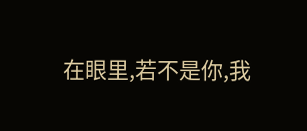在眼里,若不是你,我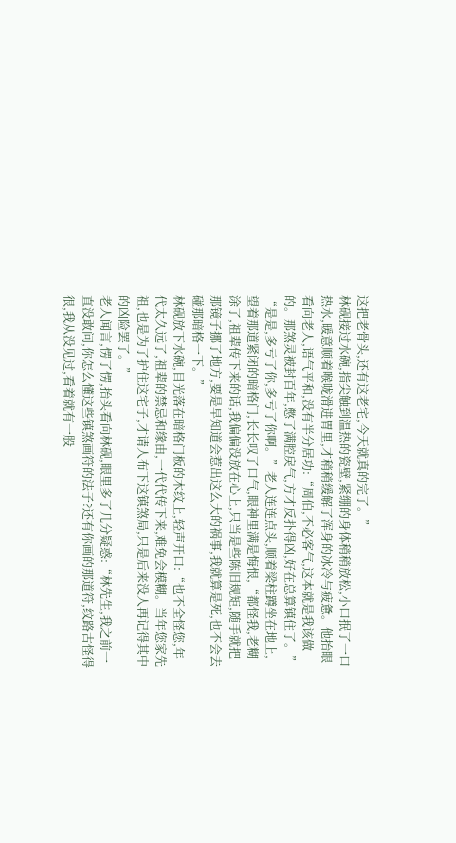这把老骨头,还有这老宅,今天就真的完了。”
林砚接过水碗,指尖触到温热的瓷壁,紧绷的身体稍稍放松,小口抿了一口热水,暖意顺着喉咙滑进胃里,才稍稍缓解了浑身的冰冷与疲惫。他抬眼看向老人,语气平和,没有半分居功:“周伯,不必客气,这本就是我该做的。那煞灵被封百年,憋了满腔戾气,方才反扑得凶,好在总算镇住了。”
“是是,多亏了你,多亏了你啊。”老人连连点头,顺着梁柱蹲坐在地上,望着那道紧闭的暗格门,长长叹了口气,眼神里满是悔恨,“都怪我,老糊涂了,祖辈传下来的话,我偏偏没放在心上,只当是些陈旧规矩,随手就把那镜子挪了地方,要是早知道会惹出这么大的祸事,我就算是死,也不会去碰那暗格一下。”
林砚放下水碗,目光落在暗格门板的木纹上,轻声开口:“也不全怪您,年代太久远了,祖辈的禁忌和缘由,一代代传下来,难免会模糊。当年您家先祖,也是为了护住这宅子,才请人布下这镇煞局,只是后来没人再记得其中的凶险罢了。”
老人闻言,愣了愣,抬头看向林砚,眼里多了几分疑惑:“林先生,我之前一直没敢问,你怎么懂这些镇煞画符的法子?还有你画的那道符,纹路古怪得很,我从没见过,看着就有一股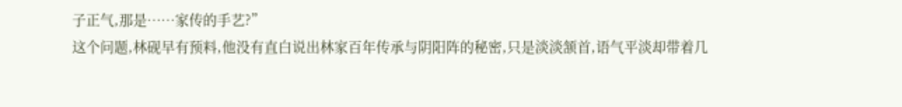子正气,那是……家传的手艺?”
这个问题,林砚早有预料,他没有直白说出林家百年传承与阴阳阵的秘密,只是淡淡颔首,语气平淡却带着几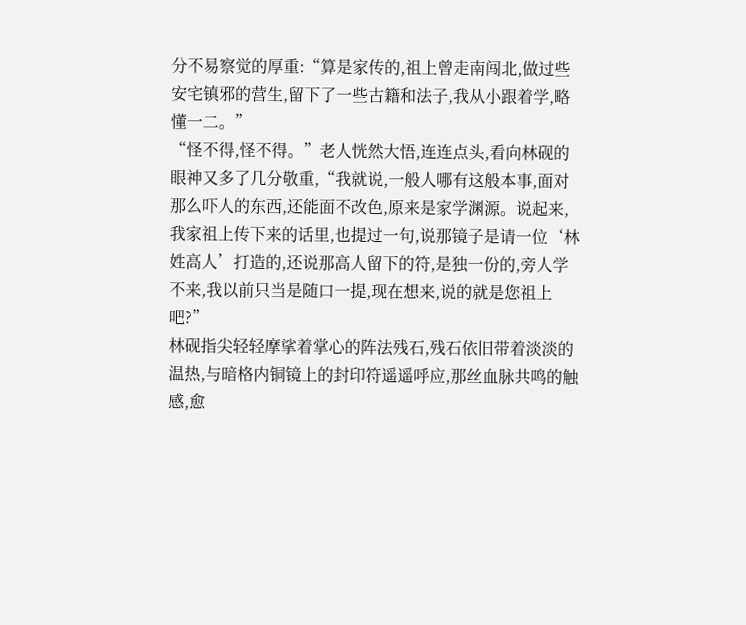分不易察觉的厚重:“算是家传的,祖上曾走南闯北,做过些安宅镇邪的营生,留下了一些古籍和法子,我从小跟着学,略懂一二。”
“怪不得,怪不得。”老人恍然大悟,连连点头,看向林砚的眼神又多了几分敬重,“我就说,一般人哪有这般本事,面对那么吓人的东西,还能面不改色,原来是家学渊源。说起来,我家祖上传下来的话里,也提过一句,说那镜子是请一位‘林姓高人’打造的,还说那高人留下的符,是独一份的,旁人学不来,我以前只当是随口一提,现在想来,说的就是您祖上吧?”
林砚指尖轻轻摩挲着掌心的阵法残石,残石依旧带着淡淡的温热,与暗格内铜镜上的封印符遥遥呼应,那丝血脉共鸣的触感,愈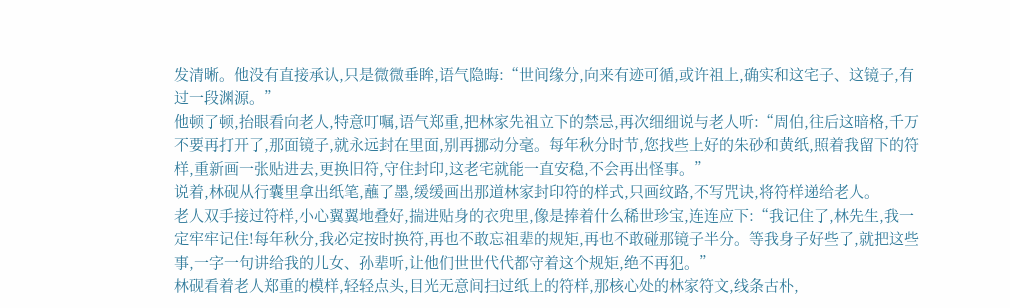发清晰。他没有直接承认,只是微微垂眸,语气隐晦:“世间缘分,向来有迹可循,或许祖上,确实和这宅子、这镜子,有过一段渊源。”
他顿了顿,抬眼看向老人,特意叮嘱,语气郑重,把林家先祖立下的禁忌,再次细细说与老人听:“周伯,往后这暗格,千万不要再打开了,那面镜子,就永远封在里面,别再挪动分毫。每年秋分时节,您找些上好的朱砂和黄纸,照着我留下的符样,重新画一张贴进去,更换旧符,守住封印,这老宅就能一直安稳,不会再出怪事。”
说着,林砚从行囊里拿出纸笔,蘸了墨,缓缓画出那道林家封印符的样式,只画纹路,不写咒诀,将符样递给老人。
老人双手接过符样,小心翼翼地叠好,揣进贴身的衣兜里,像是捧着什么稀世珍宝,连连应下:“我记住了,林先生,我一定牢牢记住!每年秋分,我必定按时换符,再也不敢忘祖辈的规矩,再也不敢碰那镜子半分。等我身子好些了,就把这些事,一字一句讲给我的儿女、孙辈听,让他们世世代代都守着这个规矩,绝不再犯。”
林砚看着老人郑重的模样,轻轻点头,目光无意间扫过纸上的符样,那核心处的林家符文,线条古朴,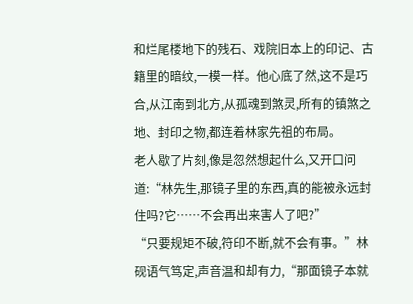和烂尾楼地下的残石、戏院旧本上的印记、古籍里的暗纹,一模一样。他心底了然,这不是巧合,从江南到北方,从孤魂到煞灵,所有的镇煞之地、封印之物,都连着林家先祖的布局。
老人歇了片刻,像是忽然想起什么,又开口问道:“林先生,那镜子里的东西,真的能被永远封住吗?它……不会再出来害人了吧?”
“只要规矩不破,符印不断,就不会有事。”林砚语气笃定,声音温和却有力,“那面镜子本就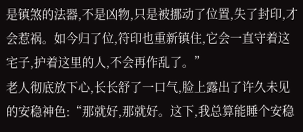是镇煞的法器,不是凶物,只是被挪动了位置,失了封印,才会惹祸。如今归了位,符印也重新镇住,它会一直守着这宅子,护着这里的人,不会再作乱了。”
老人彻底放下心,长长舒了一口气,脸上露出了许久未见的安稳神色:“那就好,那就好。这下,我总算能睡个安稳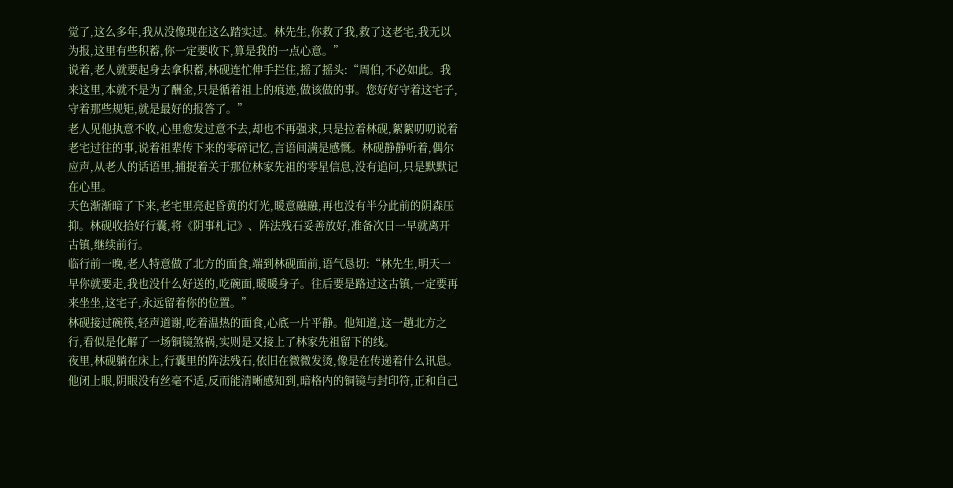觉了,这么多年,我从没像现在这么踏实过。林先生,你救了我,救了这老宅,我无以为报,这里有些积蓄,你一定要收下,算是我的一点心意。”
说着,老人就要起身去拿积蓄,林砚连忙伸手拦住,摇了摇头:“周伯,不必如此。我来这里,本就不是为了酬金,只是循着祖上的痕迹,做该做的事。您好好守着这宅子,守着那些规矩,就是最好的报答了。”
老人见他执意不收,心里愈发过意不去,却也不再强求,只是拉着林砚,絮絮叨叨说着老宅过往的事,说着祖辈传下来的零碎记忆,言语间满是感慨。林砚静静听着,偶尔应声,从老人的话语里,捕捉着关于那位林家先祖的零星信息,没有追问,只是默默记在心里。
天色渐渐暗了下来,老宅里亮起昏黄的灯光,暖意融融,再也没有半分此前的阴森压抑。林砚收拾好行囊,将《阴事札记》、阵法残石妥善放好,准备次日一早就离开古镇,继续前行。
临行前一晚,老人特意做了北方的面食,端到林砚面前,语气恳切:“林先生,明天一早你就要走,我也没什么好送的,吃碗面,暖暖身子。往后要是路过这古镇,一定要再来坐坐,这宅子,永远留着你的位置。”
林砚接过碗筷,轻声道谢,吃着温热的面食,心底一片平静。他知道,这一趟北方之行,看似是化解了一场铜镜煞祸,实则是又接上了林家先祖留下的线。
夜里,林砚躺在床上,行囊里的阵法残石,依旧在微微发烫,像是在传递着什么讯息。他闭上眼,阴眼没有丝毫不适,反而能清晰感知到,暗格内的铜镜与封印符,正和自己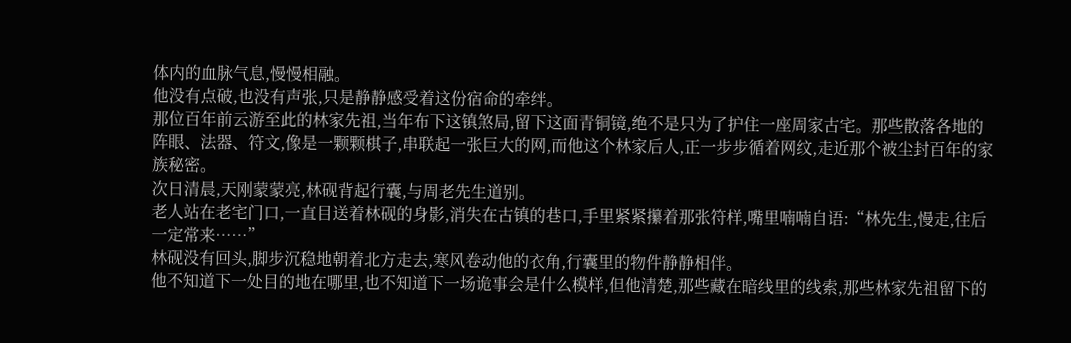体内的血脉气息,慢慢相融。
他没有点破,也没有声张,只是静静感受着这份宿命的牵绊。
那位百年前云游至此的林家先祖,当年布下这镇煞局,留下这面青铜镜,绝不是只为了护住一座周家古宅。那些散落各地的阵眼、法器、符文,像是一颗颗棋子,串联起一张巨大的网,而他这个林家后人,正一步步循着网纹,走近那个被尘封百年的家族秘密。
次日清晨,天刚蒙蒙亮,林砚背起行囊,与周老先生道别。
老人站在老宅门口,一直目送着林砚的身影,消失在古镇的巷口,手里紧紧攥着那张符样,嘴里喃喃自语:“林先生,慢走,往后一定常来……”
林砚没有回头,脚步沉稳地朝着北方走去,寒风卷动他的衣角,行囊里的物件静静相伴。
他不知道下一处目的地在哪里,也不知道下一场诡事会是什么模样,但他清楚,那些藏在暗线里的线索,那些林家先祖留下的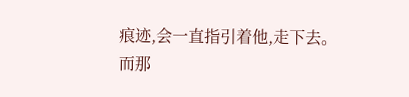痕迹,会一直指引着他,走下去。
而那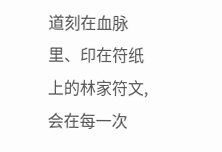道刻在血脉里、印在符纸上的林家符文,会在每一次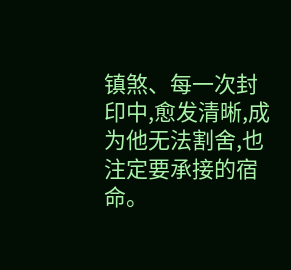镇煞、每一次封印中,愈发清晰,成为他无法割舍,也注定要承接的宿命。